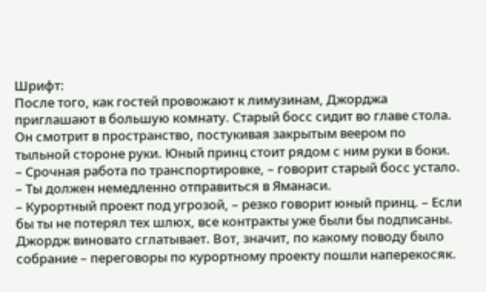Шрифт:
После того, как гостей провожают к лимузинам, Джорджа приглашают в большую комнату. Старый босс сидит во главе стола. Он смотрит в пространство, постукивая закрытым веером по тыльной стороне руки. Юный принц стоит рядом с ним руки в боки.
– Срочная работа по транспортировке, – говорит старый босс устало. – Ты должен немедленно отправиться в Яманаси.
– Курортный проект под угрозой, – резко говорит юный принц. – Если бы ты не потерял тех шлюх, все контракты уже были бы подписаны.
Джордж виновато сглатывает. Вот, значит, по какому поводу было собрание – переговоры по курортному проекту пошли наперекосяк.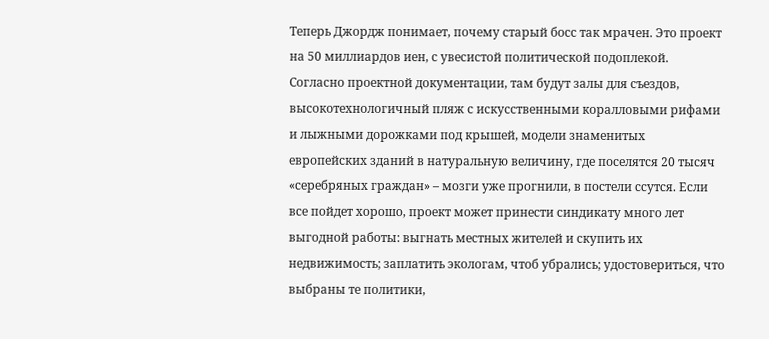Теперь Джордж понимает, почему старый босс так мрачен. Это проект на 50 миллиардов иен, с увесистой политической подоплекой. Согласно проектной документации, там будут залы для съездов, высокотехнологичный пляж с искусственными коралловыми рифами и лыжными дорожками под крышей, модели знаменитых европейских зданий в натуральную величину, где поселятся 20 тысяч «серебряных граждан» – мозги уже прогнили, в постели ссутся. Если все пойдет хорошо, проект может принести синдикату много лет выгодной работы: выгнать местных жителей и скупить их недвижимость; заплатить экологам, чтоб убрались; удостовериться, что выбраны те политики,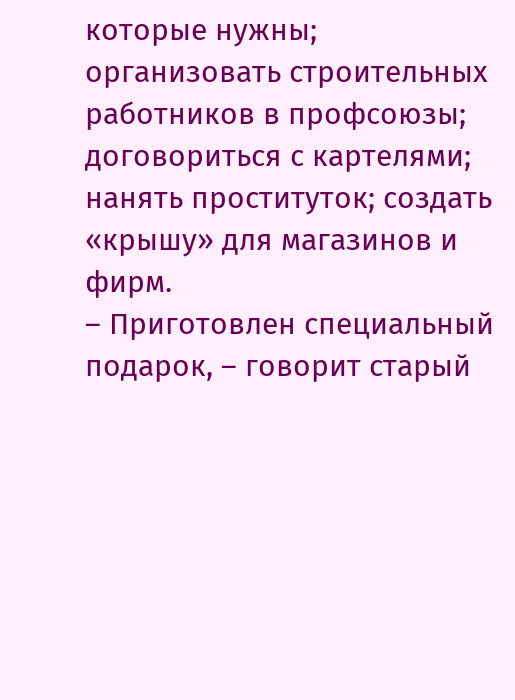которые нужны; организовать строительных работников в профсоюзы; договориться с картелями; нанять проституток; создать «крышу» для магазинов и фирм.
– Приготовлен специальный подарок, – говорит старый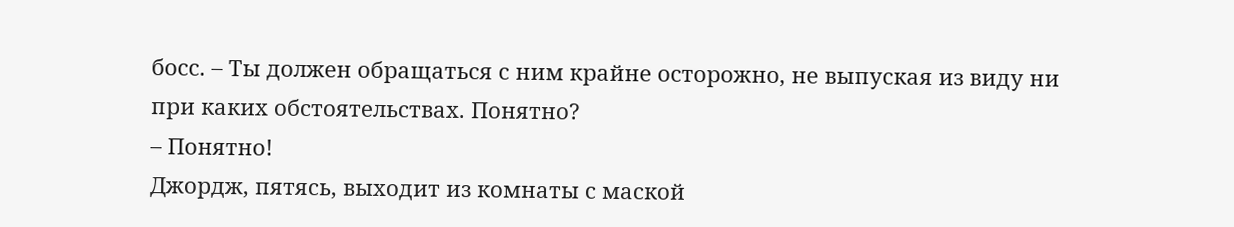босс. – Ты должен обращаться с ним крайне осторожно, не выпуская из виду ни при каких обстоятельствах. Понятно?
– Понятно!
Джордж, пятясь, выходит из комнаты с маской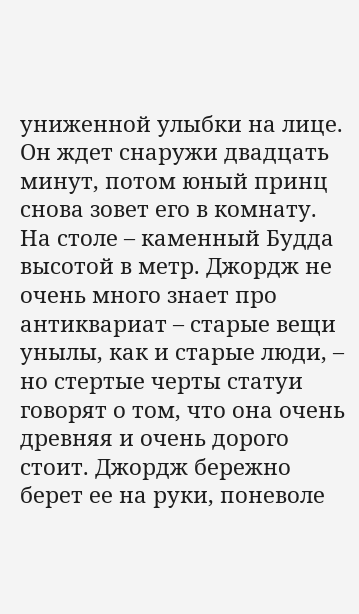униженной улыбки на лице. Он ждет снаружи двадцать минут, потом юный принц снова зовет его в комнату. На столе – каменный Будда высотой в метр. Джордж не очень много знает про антиквариат – старые вещи унылы, как и старые люди, – но стертые черты статуи говорят о том, что она очень древняя и очень дорого стоит. Джордж бережно берет ее на руки, поневоле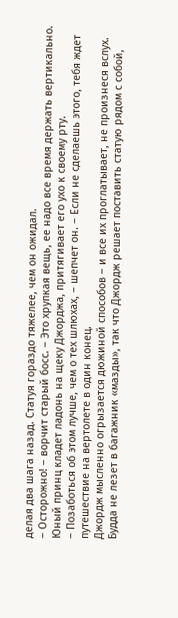делая два шага назад. Статуя гораздо тяжелее, чем он ожидал.
– Осторожно! – ворчит старый босс. – Это хрупкая вещь, ее надо все время держать вертикально.
Юный принц кладет ладонь на щеку Джорджа, притягивает его ухо к своему рту.
– Позаботься об этом лучше, чем о тех шлюхах, – шепчет он. – Если не сделаешь этого, тебя ждет путешествие на вертолете в один конец.
Джордж мысленно огрызается дюжиной способов – и все их проглатывает, не произнеся вслух.
Будда не лезет в багажник «мазды», так что Джордж решает поставить статую рядом с собой,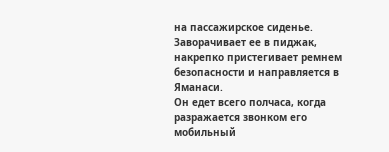на пассажирское сиденье. Заворачивает ее в пиджак, накрепко пристегивает ремнем безопасности и направляется в Яманаси.
Он едет всего полчаса, когда разражается звонком его мобильный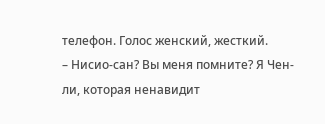телефон. Голос женский, жесткий.
– Нисио-сан? Вы меня помните? Я Чен-ли, которая ненавидит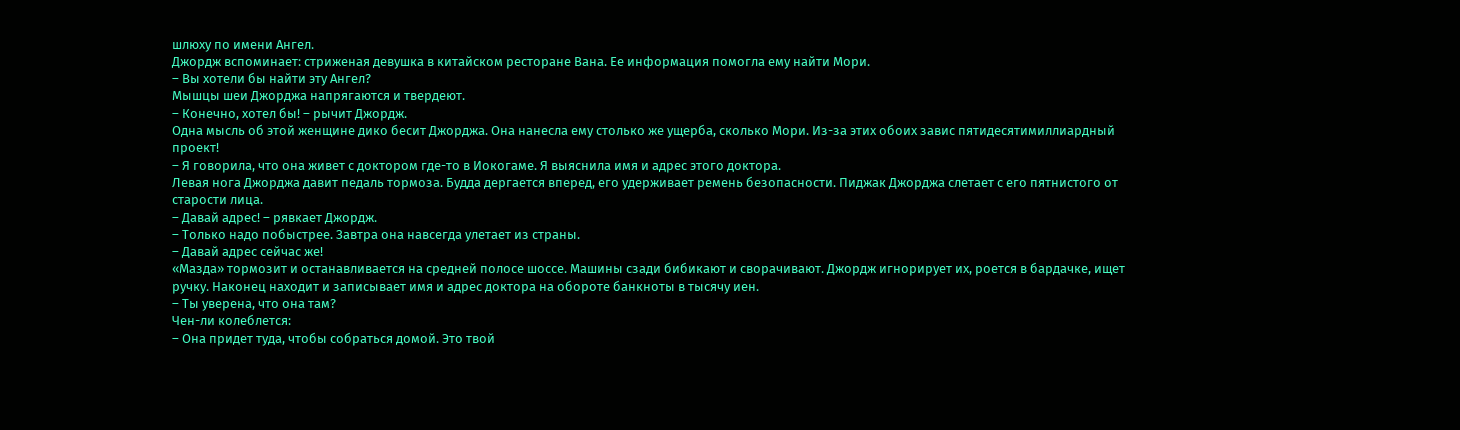шлюху по имени Ангел.
Джордж вспоминает: стриженая девушка в китайском ресторане Вана. Ее информация помогла ему найти Мори.
– Вы хотели бы найти эту Ангел?
Мышцы шеи Джорджа напрягаются и твердеют.
– Конечно, хотел бы! – рычит Джордж.
Одна мысль об этой женщине дико бесит Джорджа. Она нанесла ему столько же ущерба, сколько Мори. Из-за этих обоих завис пятидесятимиллиардный проект!
– Я говорила, что она живет с доктором где-то в Иокогаме. Я выяснила имя и адрес этого доктора.
Левая нога Джорджа давит педаль тормоза. Будда дергается вперед, его удерживает ремень безопасности. Пиджак Джорджа слетает с его пятнистого от старости лица.
– Давай адрес! – рявкает Джордж.
– Только надо побыстрее. Завтра она навсегда улетает из страны.
– Давай адрес сейчас же!
«Мазда» тормозит и останавливается на средней полосе шоссе. Машины сзади бибикают и сворачивают. Джордж игнорирует их, роется в бардачке, ищет ручку. Наконец находит и записывает имя и адрес доктора на обороте банкноты в тысячу иен.
– Ты уверена, что она там?
Чен-ли колеблется:
– Она придет туда, чтобы собраться домой. Это твой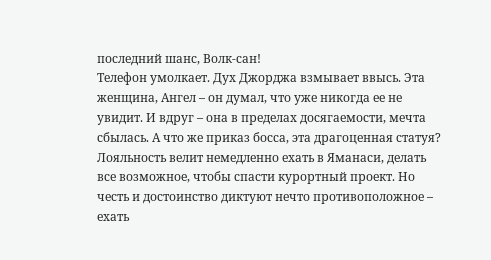последний шанс, Волк-сан!
Телефон умолкает. Дух Джорджа взмывает ввысь. Эта женщина, Ангел – он думал, что уже никогда ее не увидит. И вдруг – она в пределах досягаемости, мечта сбылась. А что же приказ босса, эта драгоценная статуя? Лояльность велит немедленно ехать в Яманаси, делать все возможное, чтобы спасти курортный проект. Но честь и достоинство диктуют нечто противоположное – ехать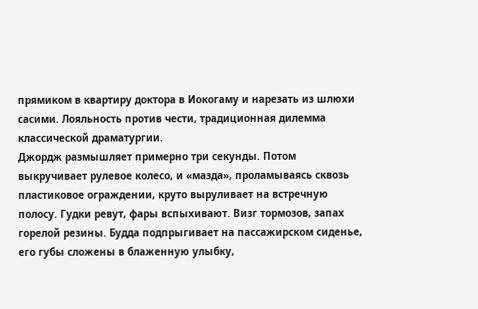прямиком в квартиру доктора в Иокогаму и нарезать из шлюхи сасими. Лояльность против чести, традиционная дилемма классической драматургии.
Джордж размышляет примерно три секунды. Потом выкручивает рулевое колесо, и «мазда», проламываясь сквозь пластиковое ограждении, круто выруливает на встречную полосу. Гудки ревут, фары вспыхивают. Визг тормозов, запах горелой резины. Будда подпрыгивает на пассажирском сиденье, его губы сложены в блаженную улыбку,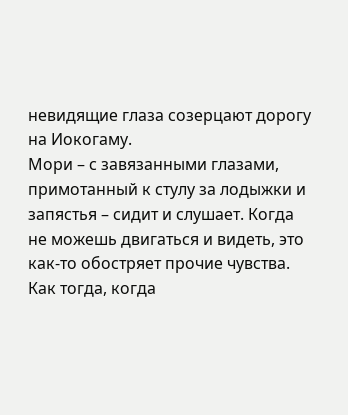невидящие глаза созерцают дорогу на Иокогаму.
Мори – с завязанными глазами, примотанный к стулу за лодыжки и запястья – сидит и слушает. Когда не можешь двигаться и видеть, это как-то обостряет прочие чувства. Как тогда, когда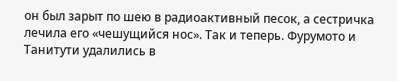он был зарыт по шею в радиоактивный песок, а сестричка лечила его «чешущийся нос». Так и теперь. Фурумото и Танитути удалились в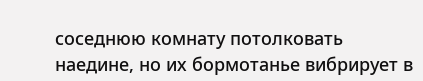соседнюю комнату потолковать наедине, но их бормотанье вибрирует в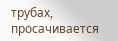трубах, просачивается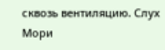сквозь вентиляцию. Слух Мори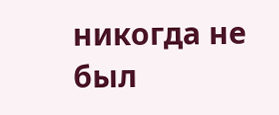никогда не был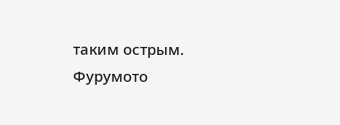таким острым. Фурумото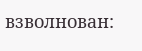взволнован: